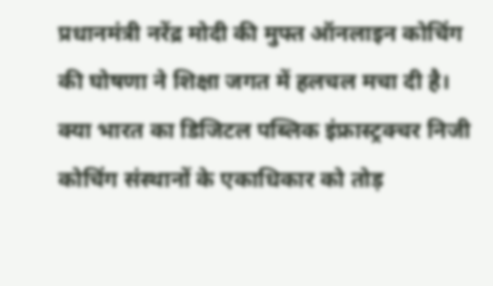प्रधानमंत्री नरेंद्र मोदी की मुफ्त ऑनलाइन कोचिंग की घोषणा ने शिक्षा जगत में हलचल मचा दी है। क्या भारत का डिजिटल पब्लिक इंफ्रास्ट्रक्चर निजी कोचिंग संस्थानों के एकाधिकार को तोड़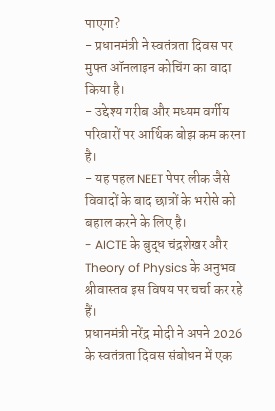पाएगा?
- प्रधानमंत्री ने स्वतंत्रता दिवस पर मुफ्त ऑनलाइन कोचिंग का वादा किया है।
- उद्देश्य गरीब और मध्यम वर्गीय परिवारों पर आर्थिक बोझ कम करना है।
- यह पहल NEET पेपर लीक जैसे विवादों के बाद छात्रों के भरोसे को बहाल करने के लिए है।
- AICTE के बुद्ध चंद्रशेखर और Theory of Physics के अनुभव श्रीवास्तव इस विषय पर चर्चा कर रहे हैं।
प्रधानमंत्री नरेंद्र मोदी ने अपने 2026 के स्वतंत्रता दिवस संबोधन में एक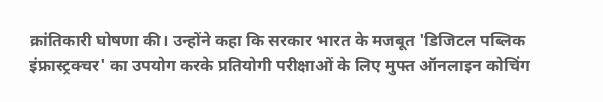क्रांतिकारी घोषणा की। उन्होंने कहा कि सरकार भारत के मजबूत 'डिजिटल पब्लिक इंफ्रास्ट्रक्चर' का उपयोग करके प्रतियोगी परीक्षाओं के लिए मुफ्त ऑनलाइन कोचिंग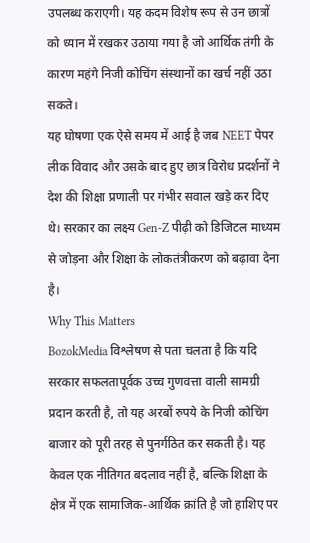उपलब्ध कराएगी। यह कदम विशेष रूप से उन छात्रों को ध्यान में रखकर उठाया गया है जो आर्थिक तंगी के कारण महंगे निजी कोचिंग संस्थानों का खर्च नहीं उठा सकते।
यह घोषणा एक ऐसे समय में आई है जब NEET पेपर लीक विवाद और उसके बाद हुए छात्र विरोध प्रदर्शनों ने देश की शिक्षा प्रणाली पर गंभीर सवाल खड़े कर दिए थे। सरकार का लक्ष्य Gen-Z पीढ़ी को डिजिटल माध्यम से जोड़ना और शिक्षा के लोकतंत्रीकरण को बढ़ावा देना है।
Why This Matters
BozokMedia विश्लेषण से पता चलता है कि यदि सरकार सफलतापूर्वक उच्च गुणवत्ता वाली सामग्री प्रदान करती है, तो यह अरबों रुपये के निजी कोचिंग बाजार को पूरी तरह से पुनर्गठित कर सकती है। यह केवल एक नीतिगत बदलाव नहीं है, बल्कि शिक्षा के क्षेत्र में एक सामाजिक-आर्थिक क्रांति है जो हाशिए पर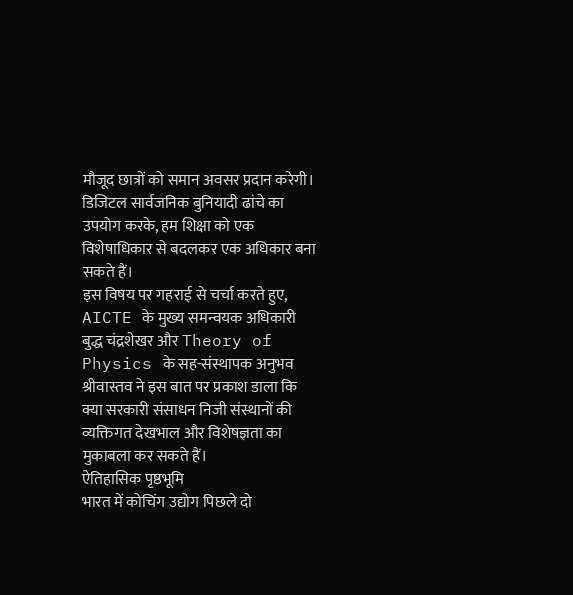मौजूद छात्रों को समान अवसर प्रदान करेगी।
डिजिटल सार्वजनिक बुनियादी ढांचे का उपयोग करके, हम शिक्षा को एक विशेषाधिकार से बदलकर एक अधिकार बना सकते हैं।
इस विषय पर गहराई से चर्चा करते हुए, AICTE के मुख्य समन्वयक अधिकारी बुद्ध चंद्रशेखर और Theory of Physics के सह-संस्थापक अनुभव श्रीवास्तव ने इस बात पर प्रकाश डाला कि क्या सरकारी संसाधन निजी संस्थानों की व्यक्तिगत देखभाल और विशेषज्ञता का मुकाबला कर सकते हैं।
ऐतिहासिक पृष्ठभूमि
भारत में कोचिंग उद्योग पिछले दो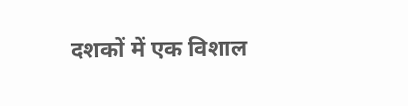दशकों में एक विशाल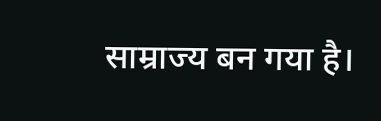साम्राज्य बन गया है।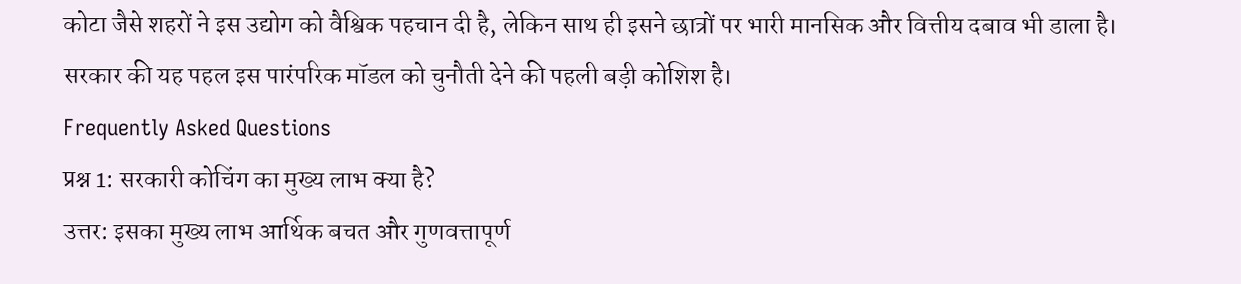कोटा जैसे शहरों ने इस उद्योग को वैश्विक पहचान दी है, लेकिन साथ ही इसने छात्रों पर भारी मानसिक और वित्तीय दबाव भी डाला है। सरकार की यह पहल इस पारंपरिक मॉडल को चुनौती देने की पहली बड़ी कोशिश है।
Frequently Asked Questions
प्रश्न 1: सरकारी कोचिंग का मुख्य लाभ क्या है?
उत्तर: इसका मुख्य लाभ आर्थिक बचत और गुणवत्तापूर्ण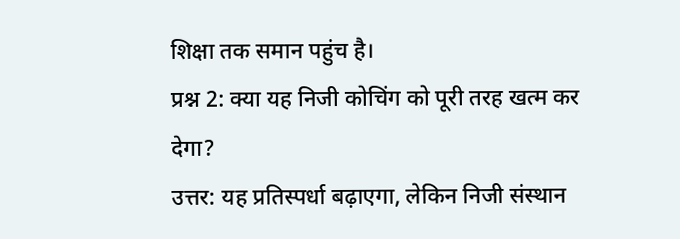शिक्षा तक समान पहुंच है।
प्रश्न 2: क्या यह निजी कोचिंग को पूरी तरह खत्म कर देगा?
उत्तर: यह प्रतिस्पर्धा बढ़ाएगा, लेकिन निजी संस्थान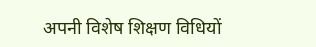अपनी विशेष शिक्षण विधियों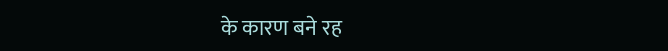के कारण बने रह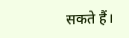सकते हैं।